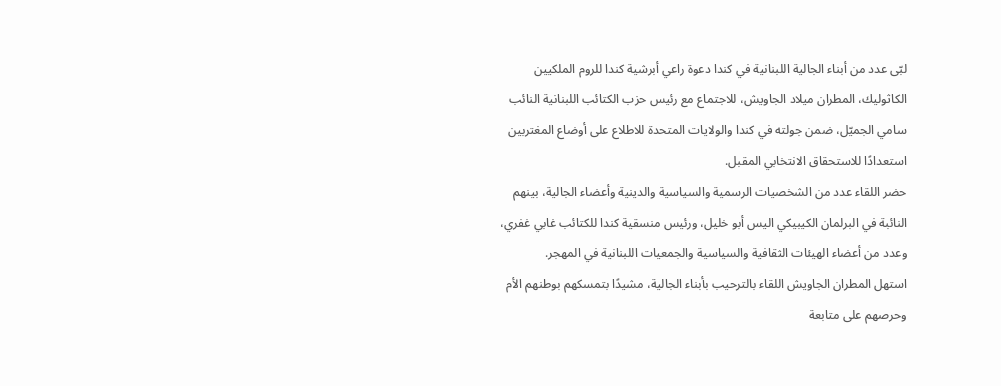لبّى عدد من أبناء الجالية اللبنانية في كندا دعوة راعي أبرشية كندا للروم الملكيين الكاثوليك، المطران ميلاد الجاويش، للاجتماع مع رئيس حزب الكتائب اللبنانية النائب سامي الجميّل، ضمن جولته في كندا والولايات المتحدة للاطلاع على أوضاع المغتربين استعدادًا للاستحقاق الانتخابي المقبل.
حضر اللقاء عدد من الشخصيات الرسمية والسياسية والدينية وأعضاء الجالية، بينهم النائبة في البرلمان الكيبيكي اليس أبو خليل، ورئيس منسقية كندا للكتائب غابي غفري، وعدد من أعضاء الهيئات الثقافية والسياسية والجمعيات اللبنانية في المهجر.
استهل المطران الجاويش اللقاء بالترحيب بأبناء الجالية، مشيدًا بتمسكهم بوطنهم الأم وحرصهم على متابعة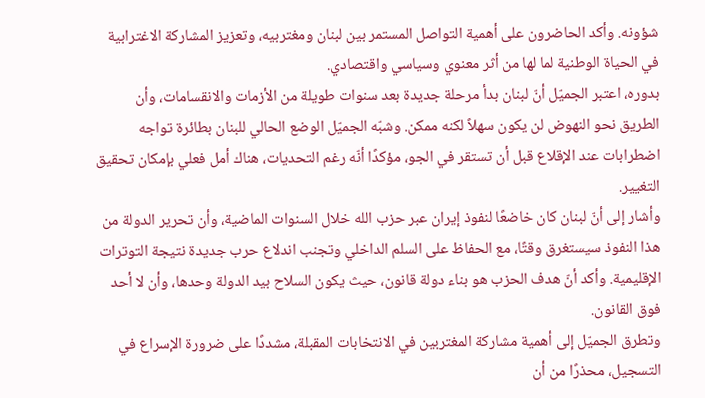شؤونه. وأكد الحاضرون على أهمية التواصل المستمر بين لبنان ومغتربيه، وتعزيز المشاركة الاغترابية في الحياة الوطنية لما لها من أثر معنوي وسياسي واقتصادي.
بدوره، اعتبر الجميّل أنّ لبنان بدأ مرحلة جديدة بعد سنوات طويلة من الأزمات والانقسامات، وأن الطريق نحو النهوض لن يكون سهلاً لكنه ممكن. وشبّه الجميّل الوضع الحالي للبنان بطائرة تواجه اضطرابات عند الإقلاع قبل أن تستقر في الجو، مؤكدًا أنّه رغم التحديات، هناك أمل فعلي بإمكان تحقيق التغيير.
وأشار إلى أنّ لبنان كان خاضعًا لنفوذ إيران عبر حزب الله خلال السنوات الماضية، وأن تحرير الدولة من هذا النفوذ سيستغرق وقتًا، مع الحفاظ على السلم الداخلي وتجنب اندلاع حرب جديدة نتيجة التوترات الإقليمية. وأكد أنّ هدف الحزب هو بناء دولة قانون، حيث يكون السلاح بيد الدولة وحدها، وأن لا أحد فوق القانون.
وتطرق الجميّل إلى أهمية مشاركة المغتربين في الانتخابات المقبلة، مشددًا على ضرورة الإسراع في التسجيل، محذرًا من أن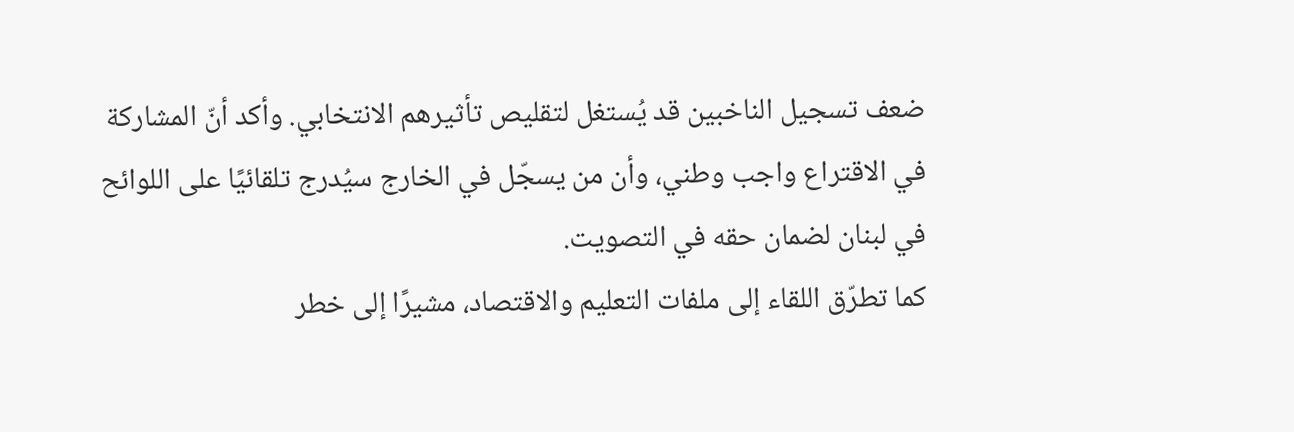ضعف تسجيل الناخبين قد يُستغل لتقليص تأثيرهم الانتخابي. وأكد أنّ المشاركة في الاقتراع واجب وطني، وأن من يسجّل في الخارج سيُدرج تلقائيًا على اللوائح في لبنان لضمان حقه في التصويت.
كما تطرّق اللقاء إلى ملفات التعليم والاقتصاد، مشيرًا إلى خطر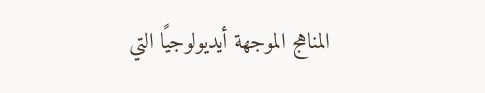المناهج الموجهة أيديولوجيًا التي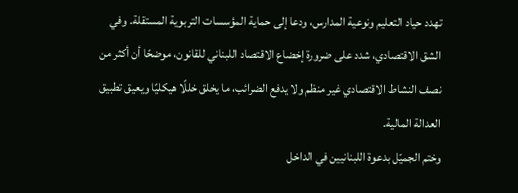تهدد حياد التعليم ونوعية المدارس، ودعا إلى حماية المؤسسات التربوية المستقلة. وفي الشق الاقتصادي، شدد على ضرورة إخضاع الاقتصاد اللبناني للقانون، موضحًا أن أكثر من نصف النشاط الاقتصادي غير منظم ولا يدفع الضرائب، ما يخلق خللًا هيكليًا ويعيق تطبيق العدالة المالية.
وختم الجميّل بدعوة اللبنانيين في الداخل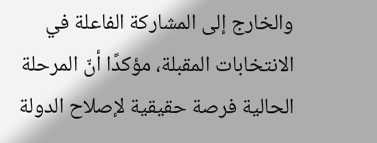والخارج إلى المشاركة الفاعلة في الانتخابات المقبلة، مؤكدًا أنّ المرحلة الحالية فرصة حقيقية لإصلاح الدولة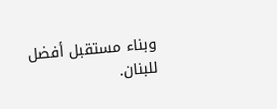وبناء مستقبل أفضل للبنان.